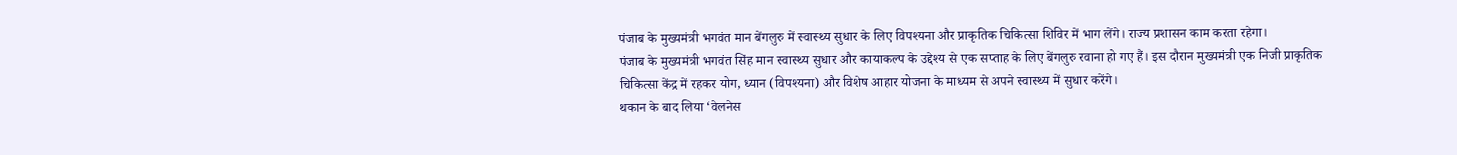पंजाब के मुख्यमंत्री भगवंत मान बेंगलुरु में स्वास्थ्य सुधार के लिए विपश्यना और प्राकृतिक चिकित्सा शिविर में भाग लेंगे। राज्य प्रशासन काम करता रहेगा।
पंजाब के मुख्यमंत्री भगवंत सिंह मान स्वास्थ्य सुधार और कायाकल्प के उद्देश्य से एक सप्ताह के लिए बेंगलुरु रवाना हो गए हैं। इस दौरान मुख्यमंत्री एक निजी प्राकृतिक चिकित्सा केंद्र में रहकर योग, ध्यान (विपश्यना) और विशेष आहार योजना के माध्यम से अपने स्वास्थ्य में सुधार करेंगे।
थकान के बाद लिया ‘वेलनेस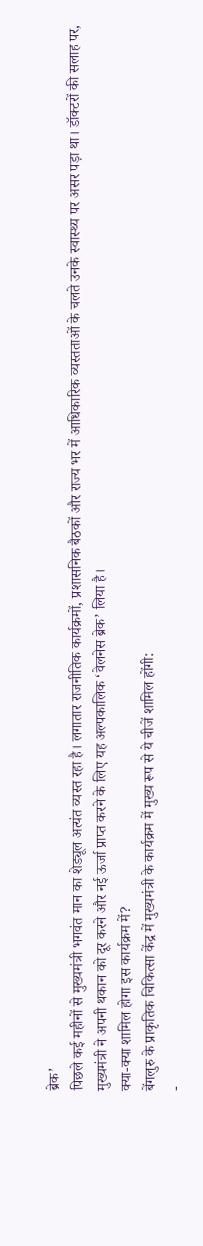ब्रेक’
पिछले कई महीनों से मुख्यमंत्री भगवंत मान का शेड्यूल अत्यंत व्यस्त रहा है। लगातार राजनीतिक कार्यक्रमों, प्रशासनिक बैठकों और राज्य भर में आधिकारिक व्यस्तताओं के चलते उनके स्वास्थ्य पर असर पड़ा था। डॉक्टरों की सलाह पर, मुख्यमंत्री ने अपनी थकान को दूर करने और नई ऊर्जा प्राप्त करने के लिए यह अल्पकालिक ‘वेलनेस ब्रेक’ लिया है।
क्या-क्या शामिल होगा इस कार्यक्रम में?
बेंगलुरु के प्राकृतिक चिकित्सा केंद्र में मुख्यमंत्री के कार्यक्रम में मुख्य रूप से ये चीजें शामिल होंगी:
-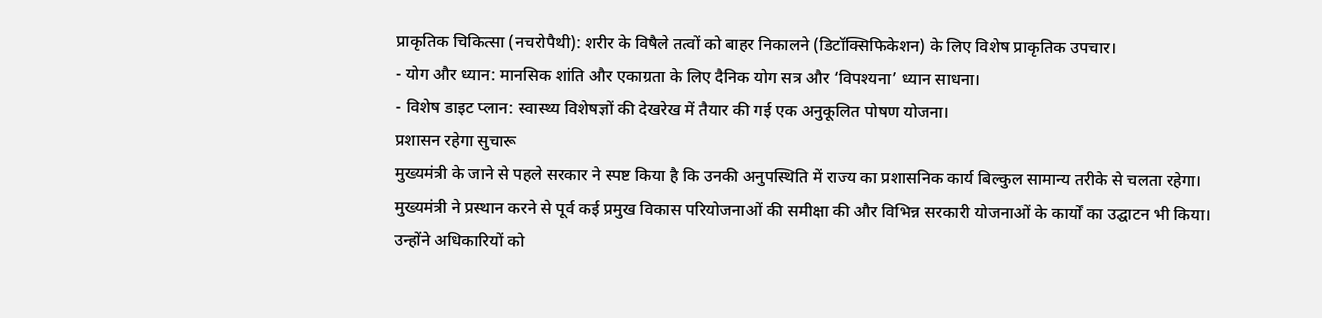प्राकृतिक चिकित्सा (नचरोपैथी): शरीर के विषैले तत्वों को बाहर निकालने (डिटॉक्सिफिकेशन) के लिए विशेष प्राकृतिक उपचार।
- योग और ध्यान: मानसिक शांति और एकाग्रता के लिए दैनिक योग सत्र और ‘विपश्यना’ ध्यान साधना।
- विशेष डाइट प्लान: स्वास्थ्य विशेषज्ञों की देखरेख में तैयार की गई एक अनुकूलित पोषण योजना।
प्रशासन रहेगा सुचारू
मुख्यमंत्री के जाने से पहले सरकार ने स्पष्ट किया है कि उनकी अनुपस्थिति में राज्य का प्रशासनिक कार्य बिल्कुल सामान्य तरीके से चलता रहेगा। मुख्यमंत्री ने प्रस्थान करने से पूर्व कई प्रमुख विकास परियोजनाओं की समीक्षा की और विभिन्न सरकारी योजनाओं के कार्यों का उद्घाटन भी किया। उन्होंने अधिकारियों को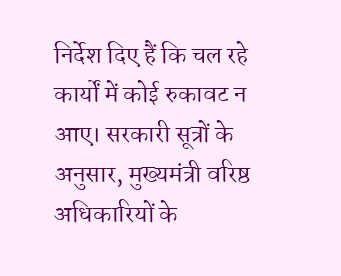निर्देश दिए हैं कि चल रहे कार्यों में कोई रुकावट न आए। सरकारी सूत्रों के अनुसार, मुख्यमंत्री वरिष्ठ अधिकारियों के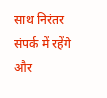साथ निरंतर संपर्क में रहेंगे और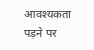आवश्यकता पड़ने पर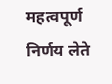महत्वपूर्ण निर्णय लेते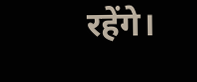रहेंगे।